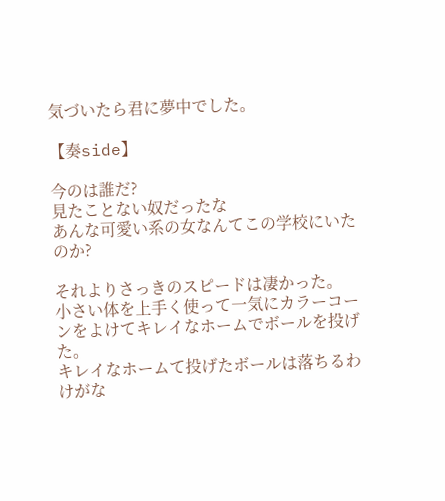気づいたら君に夢中でした。

【奏side】

今のは誰だ?
見たことない奴だったな
あんな可愛い系の女なんてこの学校にいたのか?

それよりさっきのスピードは凄かった。
小さい体を上手く使って一気にカラーコーンをよけてキレイなホームでボールを投げた。
キレイなホームて投げたボールは落ちるわけがな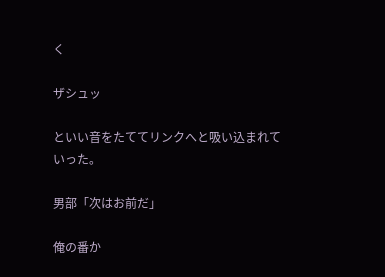く

ザシュッ

といい音をたててリンクへと吸い込まれていった。

男部「次はお前だ」

俺の番か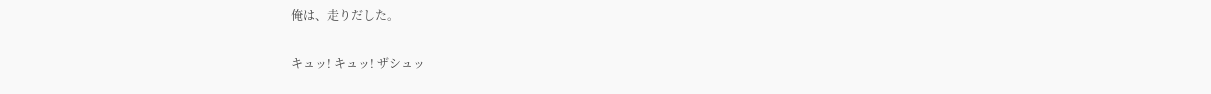俺は、走りだした。

キュッ! キュッ! ザシュッ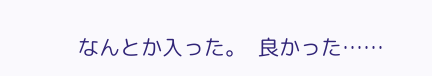なんとか入った。  良かった……